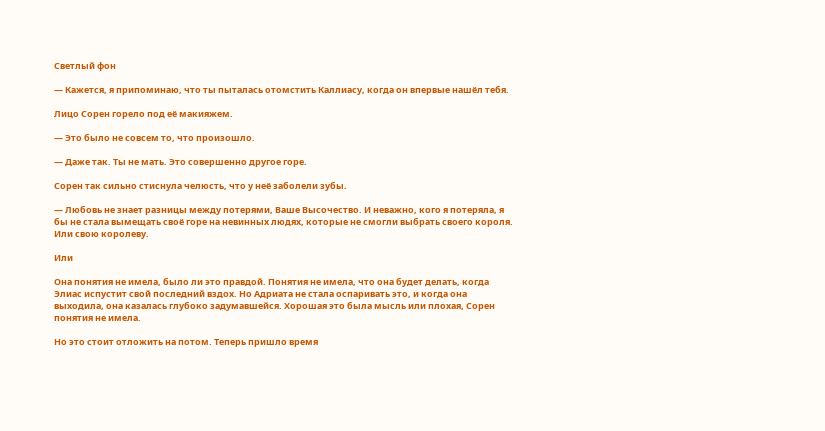Светлый фон

— Кажется, я припоминаю, что ты пыталась отомстить Каллиасу, когда он впервые нашёл тебя.

Лицо Сорен горело под её макияжем.

— Это было не совсем то, что произошло.

— Даже так. Ты не мать. Это совершенно другое горе.

Сорен так сильно стиснула челюсть, что у неё заболели зубы.

— Любовь не знает разницы между потерями, Ваше Высочество. И неважно, кого я потеряла, я бы не стала вымещать своё горе на невинных людях, которые не смогли выбрать своего короля. Или свою королеву.

Или

Она понятия не имела, было ли это правдой. Понятия не имела, что она будет делать, когда Элиас испустит свой последний вздох. Но Адриата не стала оспаривать это, и когда она выходила, она казалась глубоко задумавшейся. Хорошая это была мысль или плохая, Сорен понятия не имела.

Но это стоит отложить на потом. Теперь пришло время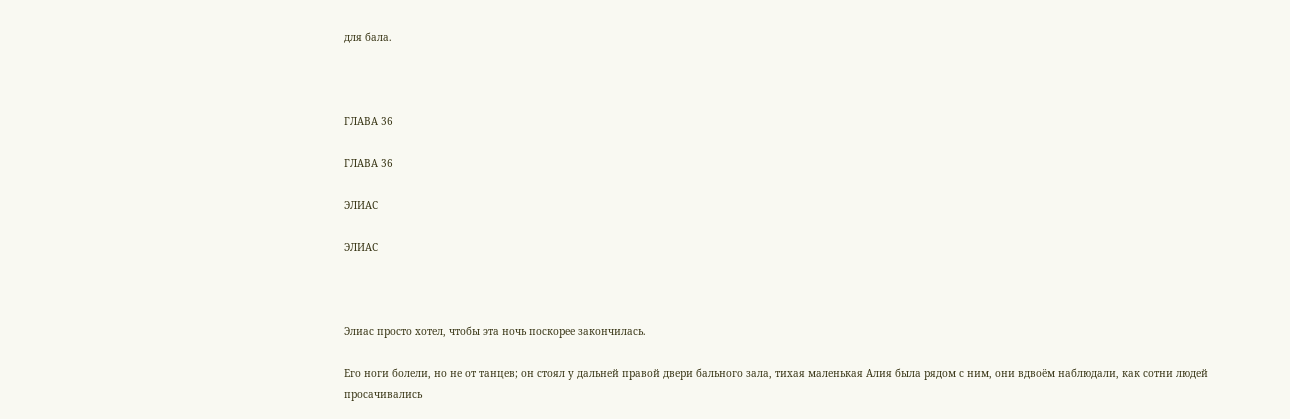для бала.



ГЛАВА 36

ГЛАВА 36

ЭЛИАС

ЭЛИАС



Элиас просто хотел, чтобы эта ночь поскорее закончилась.

Его ноги болели, но не от танцев; он стоял у дальней правой двери бального зала, тихая маленькая Алия была рядом с ним, они вдвоём наблюдали, как сотни людей просачивались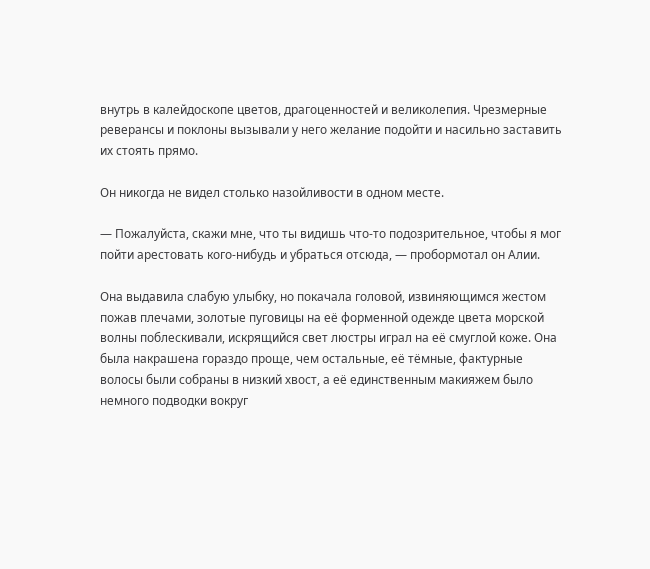внутрь в калейдоскопе цветов, драгоценностей и великолепия. Чрезмерные реверансы и поклоны вызывали у него желание подойти и насильно заставить их стоять прямо.

Он никогда не видел столько назойливости в одном месте.

— Пожалуйста, скажи мне, что ты видишь что-то подозрительное, чтобы я мог пойти арестовать кого-нибудь и убраться отсюда, — пробормотал он Алии.

Она выдавила слабую улыбку, но покачала головой, извиняющимся жестом пожав плечами, золотые пуговицы на её форменной одежде цвета морской волны поблескивали, искрящийся свет люстры играл на её смуглой коже. Она была накрашена гораздо проще, чем остальные, её тёмные, фактурные волосы были собраны в низкий хвост, а её единственным макияжем было немного подводки вокруг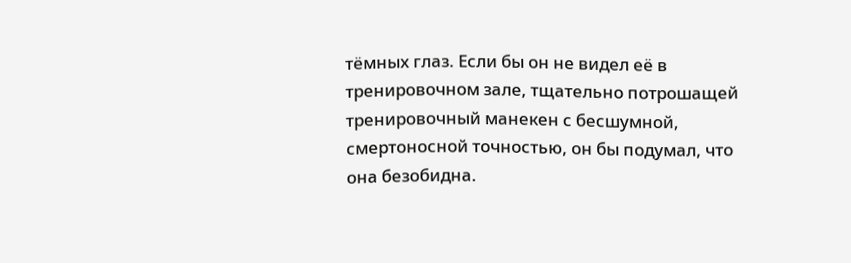тёмных глаз. Если бы он не видел её в тренировочном зале, тщательно потрошащей тренировочный манекен с бесшумной, смертоносной точностью, он бы подумал, что она безобидна.